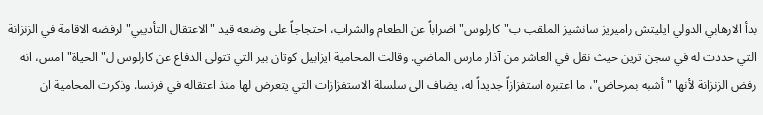بدأ الارهابي الدولي ايليتش راميريز سانشيز الملقب ب"كارلوس" اضراباً عن الطعام والشراب، احتجاجاً على وضعه قيد "الاعتقال التأديبي" لرفضه الاقامة في الزنزانة التي حددت له في سجن ترين حيث نقل في العاشر من آذار مارس الماضي. وقالت المحامية ايزابيل كوتان بير التي تتولى الدفاع عن كارلوس ل"الحياة" امس، انه رفض الزنزانة لأنها "أشبه بمرحاض"، ما اعتبره استفزازاً جديداً له، يضاف الى سلسلة الاستفزازات التي يتعرض لها منذ اعتقاله في فرنسا. وذكرت المحامية ان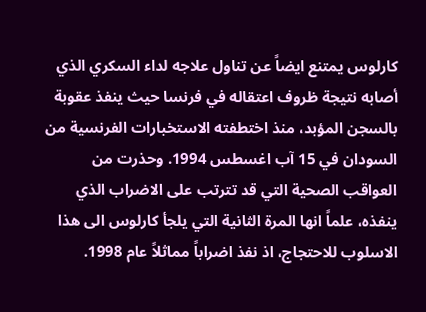كارلوس يمتنع ايضاً عن تناول علاجه لداء السكري الذي أصابه نتيجة ظروف اعتقاله في فرنسا حيث ينفذ عقوبة بالسجن المؤبد، منذ اختطفته الاستخبارات الفرنسية من السودان في 15 آب اغسطس 1994. وحذرت من العواقب الصحية التي قد تترتب على الاضراب الذي ينفذه، علماً انها المرة الثانية التي يلجأ كارلوس الى هذا الاسلوب للاحتجاج، اذ نفذ اضراباً مماثلاً عام 1998.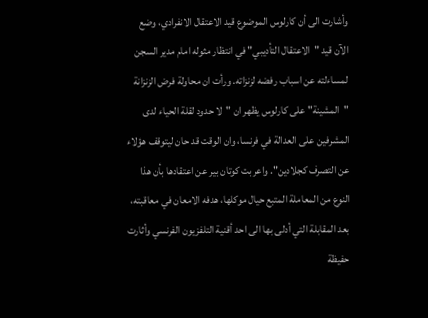وأشارت الى أن كارلوس الموضوع قيد الاعتقال الانفرادي، وضع الآن قيد "الاعتقال التأديبي" في انتظار مثوله امام مدير السجن لمساءلته عن اسباب رفضه لزنزاته. ورأت ان محاولة فرض الزنزانة "المشينة" على كارلوس يظهر ان "لا حدود لقلة الحياء لدى المشرفين على العدالة في فرنسا، وان الوقت قد حان ليتوقف هؤلاء عن التصرف كجلادين". واعربت كوتان بير عن اعتقادها بأن هذا النوع من المعاملة المتبع حيال موكلها، هدفه الامعان في معاقبته، بعد المقابلة التي أدلى بها الى احد أقنية التلفزيون الفرنسي وأثارت حفيظة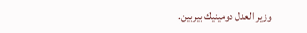وزير العدل دومينيك بيربين.